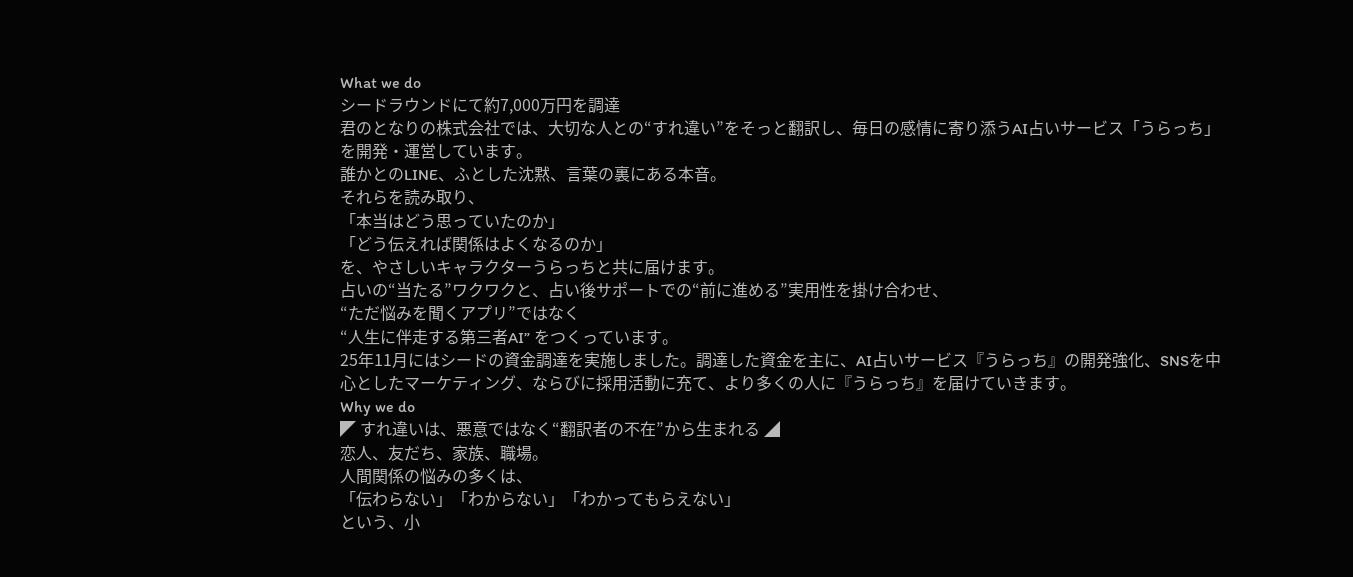What we do
シードラウンドにて約7,000万円を調達
君のとなりの株式会社では、大切な人との“すれ違い”をそっと翻訳し、毎日の感情に寄り添うAI占いサービス「うらっち」を開発・運営しています。
誰かとのLINE、ふとした沈黙、言葉の裏にある本音。
それらを読み取り、
「本当はどう思っていたのか」
「どう伝えれば関係はよくなるのか」
を、やさしいキャラクターうらっちと共に届けます。
占いの“当たる”ワクワクと、占い後サポートでの“前に進める”実用性を掛け合わせ、
“ただ悩みを聞くアプリ”ではなく
“人生に伴走する第三者AI” をつくっています。
25年11月にはシードの資金調達を実施しました。調達した資金を主に、AI占いサービス『うらっち』の開発強化、SNSを中心としたマーケティング、ならびに採用活動に充て、より多くの人に『うらっち』を届けていきます。
Why we do
◤ すれ違いは、悪意ではなく“翻訳者の不在”から生まれる ◢
恋人、友だち、家族、職場。
人間関係の悩みの多くは、
「伝わらない」「わからない」「わかってもらえない」
という、小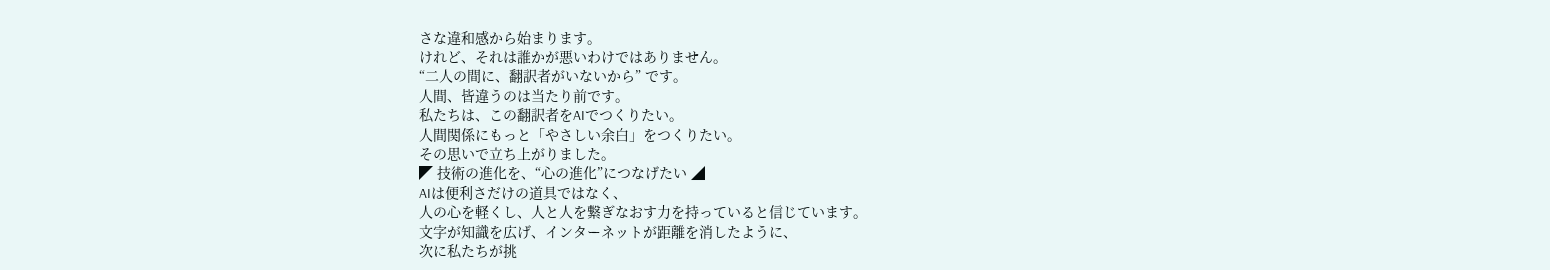さな違和感から始まります。
けれど、それは誰かが悪いわけではありません。
“二人の間に、翻訳者がいないから” です。
人間、皆違うのは当たり前です。
私たちは、この翻訳者をAIでつくりたい。
人間関係にもっと「やさしい余白」をつくりたい。
その思いで立ち上がりました。
◤ 技術の進化を、“心の進化”につなげたい ◢
AIは便利さだけの道具ではなく、
人の心を軽くし、人と人を繋ぎなおす力を持っていると信じています。
文字が知識を広げ、インターネットが距離を消したように、
次に私たちが挑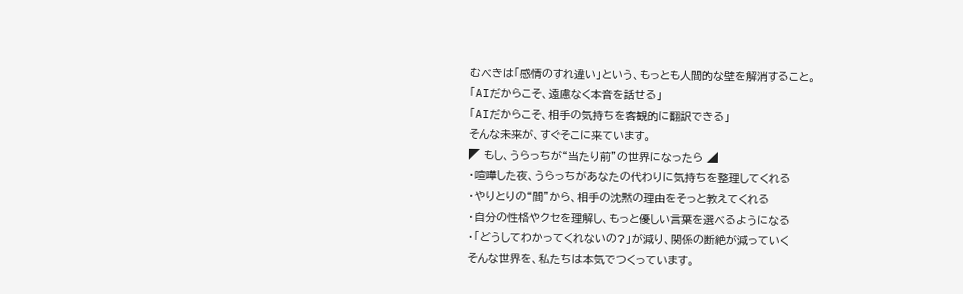むべきは「感情のすれ違い」という、もっとも人間的な壁を解消すること。
「AIだからこそ、遠慮なく本音を話せる」
「AIだからこそ、相手の気持ちを客観的に翻訳できる」
そんな未来が、すぐそこに来ています。
◤ もし、うらっちが“当たり前”の世界になったら ◢
・喧嘩した夜、うらっちがあなたの代わりに気持ちを整理してくれる
・やりとりの“間”から、相手の沈黙の理由をそっと教えてくれる
・自分の性格やクセを理解し、もっと優しい言葉を選べるようになる
・「どうしてわかってくれないの?」が減り、関係の断絶が減っていく
そんな世界を、私たちは本気でつくっています。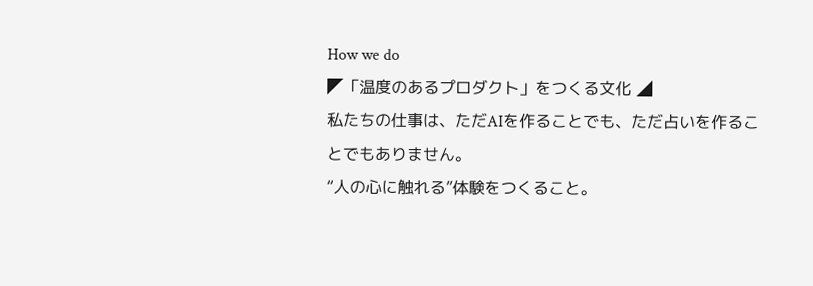How we do
◤「温度のあるプロダクト」をつくる文化 ◢
私たちの仕事は、ただAIを作ることでも、ただ占いを作ることでもありません。
“人の心に触れる”体験をつくること。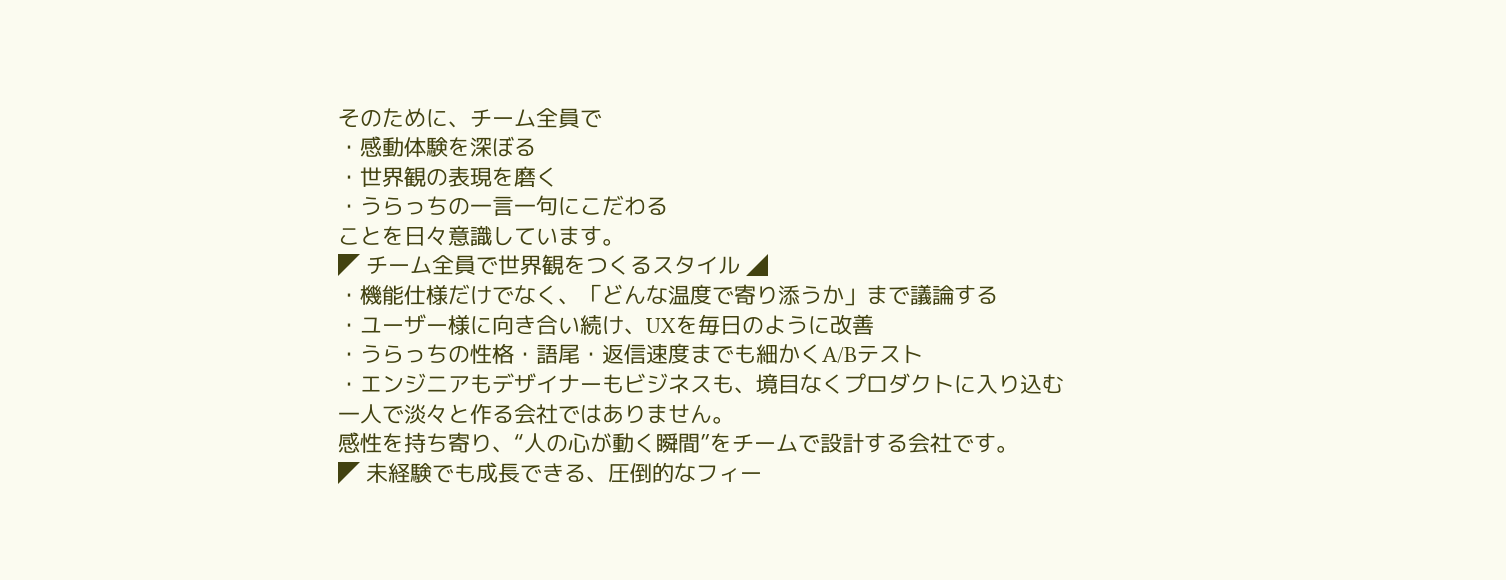そのために、チーム全員で
・感動体験を深ぼる
・世界観の表現を磨く
・うらっちの一言一句にこだわる
ことを日々意識しています。
◤ チーム全員で世界観をつくるスタイル ◢
・機能仕様だけでなく、「どんな温度で寄り添うか」まで議論する
・ユーザー様に向き合い続け、UXを毎日のように改善
・うらっちの性格・語尾・返信速度までも細かくA/Bテスト
・エンジニアもデザイナーもビジネスも、境目なくプロダクトに入り込む
一人で淡々と作る会社ではありません。
感性を持ち寄り、“人の心が動く瞬間”をチームで設計する会社です。
◤ 未経験でも成長できる、圧倒的なフィー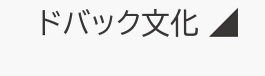ドバック文化 ◢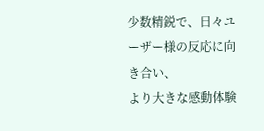少数精鋭で、日々ユーザー様の反応に向き合い、
より大きな感動体験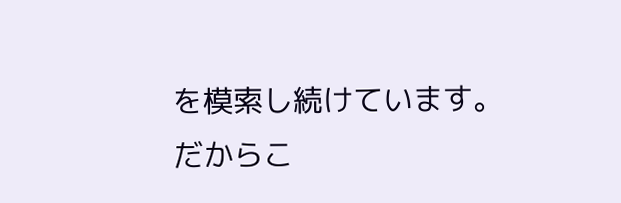を模索し続けています。
だからこ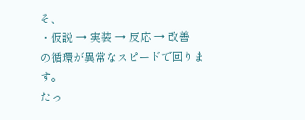そ、
・仮説 → 実装 → 反応 → 改善
の循環が異常なスピードで回ります。
たっ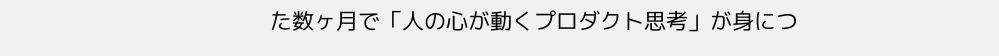た数ヶ月で「人の心が動くプロダクト思考」が身につ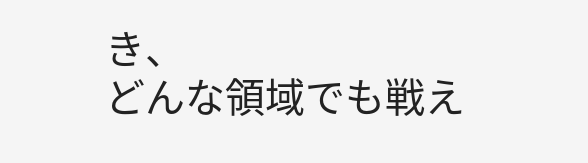き、
どんな領域でも戦え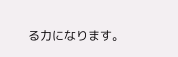る力になります。